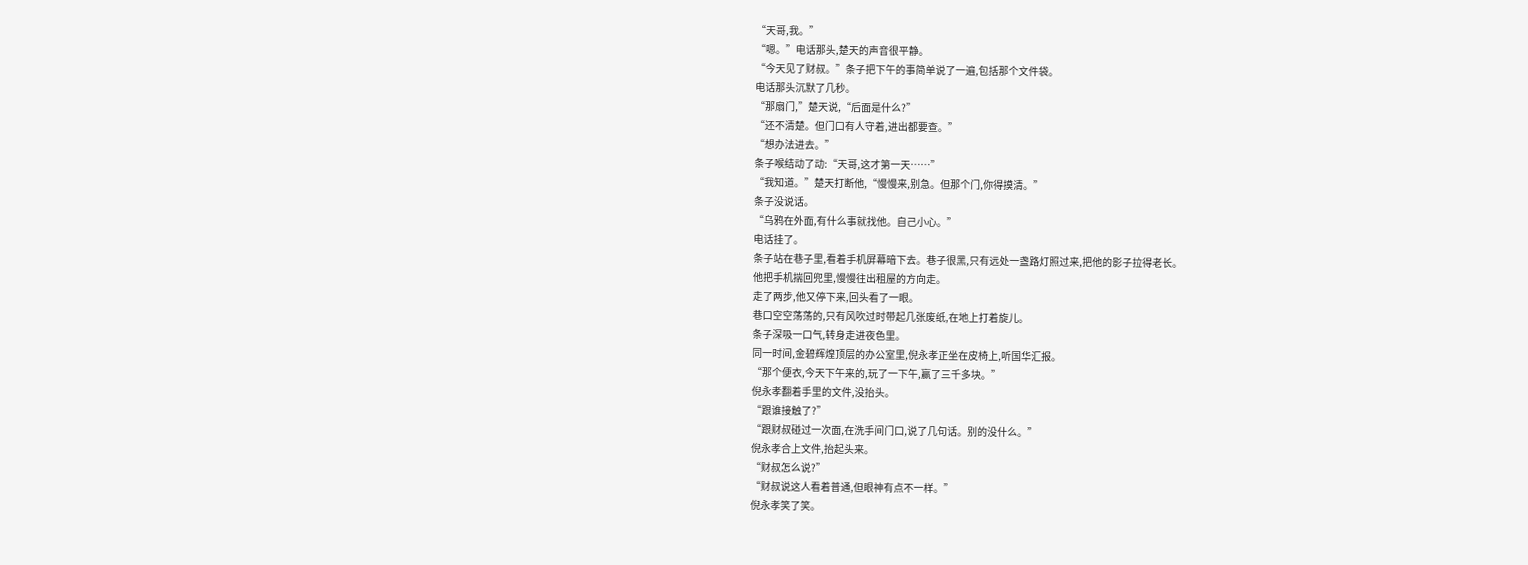“天哥,我。”
“嗯。”电话那头,楚天的声音很平静。
“今天见了财叔。”条子把下午的事简单说了一遍,包括那个文件袋。
电话那头沉默了几秒。
“那扇门,”楚天说,“后面是什么?”
“还不清楚。但门口有人守着,进出都要查。”
“想办法进去。”
条子喉结动了动:“天哥,这才第一天……”
“我知道。”楚天打断他,“慢慢来,别急。但那个门,你得摸清。”
条子没说话。
“乌鸦在外面,有什么事就找他。自己小心。”
电话挂了。
条子站在巷子里,看着手机屏幕暗下去。巷子很黑,只有远处一盏路灯照过来,把他的影子拉得老长。
他把手机揣回兜里,慢慢往出租屋的方向走。
走了两步,他又停下来,回头看了一眼。
巷口空空荡荡的,只有风吹过时带起几张废纸,在地上打着旋儿。
条子深吸一口气,转身走进夜色里。
同一时间,金碧辉煌顶层的办公室里,倪永孝正坐在皮椅上,听国华汇报。
“那个便衣,今天下午来的,玩了一下午,赢了三千多块。”
倪永孝翻着手里的文件,没抬头。
“跟谁接触了?”
“跟财叔碰过一次面,在洗手间门口,说了几句话。别的没什么。”
倪永孝合上文件,抬起头来。
“财叔怎么说?”
“财叔说这人看着普通,但眼神有点不一样。”
倪永孝笑了笑。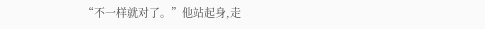“不一样就对了。”他站起身,走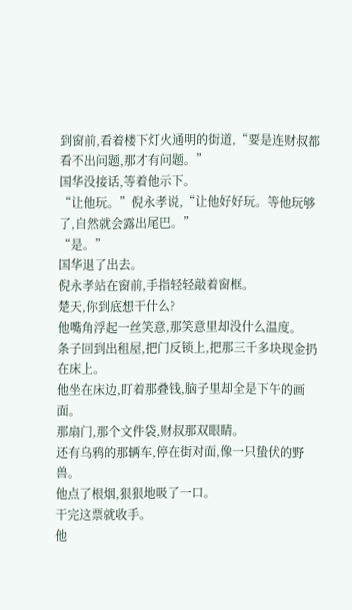到窗前,看着楼下灯火通明的街道,“要是连财叔都看不出问题,那才有问题。”
国华没接话,等着他示下。
“让他玩。”倪永孝说,“让他好好玩。等他玩够了,自然就会露出尾巴。”
“是。”
国华退了出去。
倪永孝站在窗前,手指轻轻敲着窗框。
楚天,你到底想干什么?
他嘴角浮起一丝笑意,那笑意里却没什么温度。
条子回到出租屋,把门反锁上,把那三千多块现金扔在床上。
他坐在床边,盯着那叠钱,脑子里却全是下午的画面。
那扇门,那个文件袋,财叔那双眼睛。
还有乌鸦的那辆车,停在街对面,像一只蛰伏的野兽。
他点了根烟,狠狠地吸了一口。
干完这票就收手。
他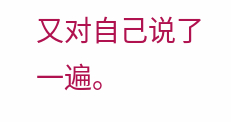又对自己说了一遍。